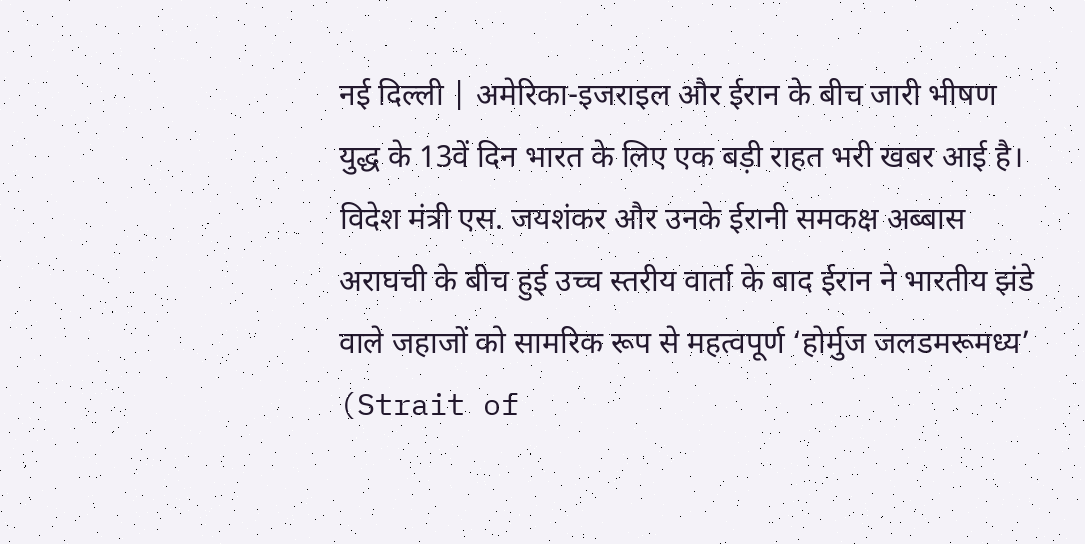नई दिल्ली | अमेरिका-इजराइल और ईरान के बीच जारी भीषण युद्ध के 13वें दिन भारत के लिए एक बड़ी राहत भरी खबर आई है। विदेश मंत्री एस. जयशंकर और उनके ईरानी समकक्ष अब्बास अराघची के बीच हुई उच्च स्तरीय वार्ता के बाद ईरान ने भारतीय झंडे वाले जहाजों को सामरिक रूप से महत्वपूर्ण ‘होर्मुज जलडमरूमध्य’ (Strait of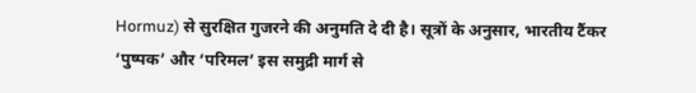Hormuz) से सुरक्षित गुजरने की अनुमति दे दी है। सूत्रों के अनुसार, भारतीय टैंकर ‘पुष्पक’ और ‘परिमल’ इस समुद्री मार्ग से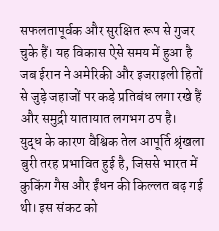सफलतापूर्वक और सुरक्षित रूप से गुजर चुके हैं। यह विकास ऐसे समय में हुआ है जब ईरान ने अमेरिकी और इजराइली हितों से जुड़े जहाजों पर कड़े प्रतिबंध लगा रखे हैं और समुद्री यातायात लगभग ठप है।
युद्ध के कारण वैश्विक तेल आपूर्ति श्रृंखला बुरी तरह प्रभावित हुई है, जिससे भारत में कुकिंग गैस और ईंधन की किल्लत बढ़ गई थी। इस संकट को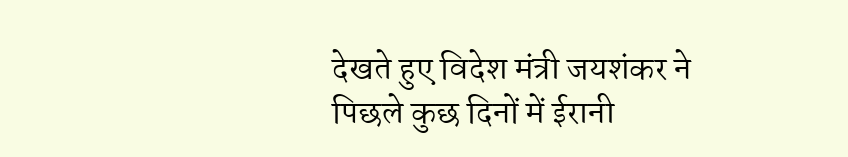देखते हुए विदेश मंत्री जयशंकर ने पिछले कुछ दिनों में ईरानी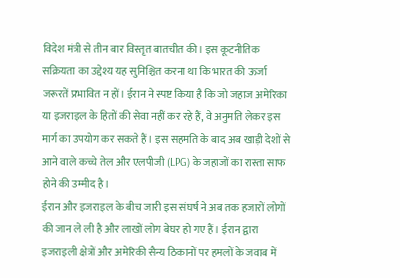विदेश मंत्री से तीन बार विस्तृत बातचीत की। इस कूटनीतिक सक्रियता का उद्देश्य यह सुनिश्चित करना था कि भारत की ऊर्जा जरूरतें प्रभावित न हों। ईरान ने स्पष्ट किया है कि जो जहाज अमेरिका या इजराइल के हितों की सेवा नहीं कर रहे हैं, वे अनुमति लेकर इस मार्ग का उपयोग कर सकते हैं। इस सहमति के बाद अब खाड़ी देशों से आने वाले कच्चे तेल और एलपीजी (LPG) के जहाजों का रास्ता साफ होने की उम्मीद है।
ईरान और इजराइल के बीच जारी इस संघर्ष ने अब तक हजारों लोगों की जान ले ली है और लाखों लोग बेघर हो गए हैं। ईरान द्वारा इजराइली क्षेत्रों और अमेरिकी सैन्य ठिकानों पर हमलों के जवाब में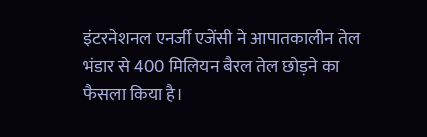इंटरनेशनल एनर्जी एजेंसी ने आपातकालीन तेल भंडार से 400 मिलियन बैरल तेल छोड़ने का फैसला किया है।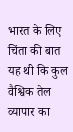भारत के लिए चिंता की बात यह थी कि कुल वैश्विक तेल व्यापार का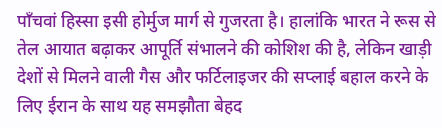पाँचवां हिस्सा इसी होर्मुज मार्ग से गुजरता है। हालांकि भारत ने रूस से तेल आयात बढ़ाकर आपूर्ति संभालने की कोशिश की है, लेकिन खाड़ी देशों से मिलने वाली गैस और फर्टिलाइजर की सप्लाई बहाल करने के लिए ईरान के साथ यह समझौता बेहद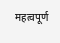महत्वपूर्ण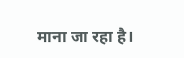माना जा रहा है।